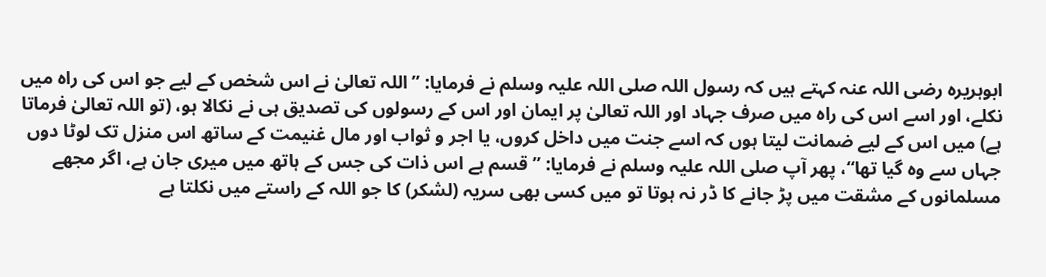ابوہریرہ رضی اللہ عنہ کہتے ہیں کہ رسول اللہ صلی اللہ علیہ وسلم نے فرمایا: ”اللہ تعالیٰ نے اس شخص کے لیے جو اس کی راہ میں نکلے، اور اسے اس کی راہ میں صرف جہاد اور اللہ تعالیٰ پر ایمان اور اس کے رسولوں کی تصدیق ہی نے نکالا ہو، (تو اللہ تعالیٰ فرماتا ہے) میں اس کے لیے ضمانت لیتا ہوں کہ اسے جنت میں داخل کروں، یا اجر و ثواب اور مال غنیمت کے ساتھ اس منزل تک لوٹا دوں جہاں سے وہ گیا تھا“، پھر آپ صلی اللہ علیہ وسلم نے فرمایا: ”قسم ہے اس ذات کی جس کے ہاتھ میں میری جان ہے، اگر مجھے مسلمانوں کے مشقت میں پڑ جانے کا ڈر نہ ہوتا تو میں کسی بھی سریہ (لشکر) کا جو اللہ کے راستے میں نکلتا ہے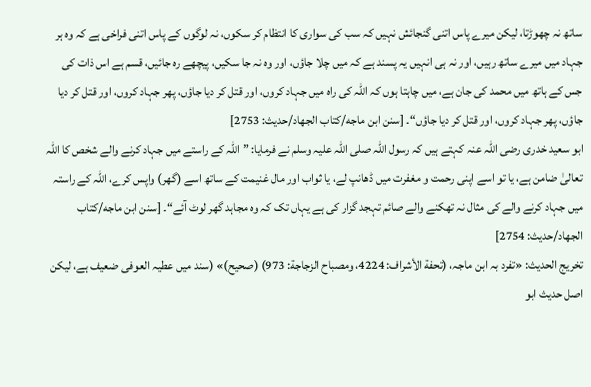ساتھ نہ چھوڑتا، لیکن میرے پاس اتنی گنجائش نہیں کہ سب کی سواری کا انتظام کر سکوں، نہ لوگوں کے پاس اتنی فراخی ہے کہ وہ ہر جہاد میں میرے ساتھ رہیں، اور نہ ہی انہیں یہ پسند ہے کہ میں چلا جاؤں، اور وہ نہ جا سکیں، پیچھے رہ جائیں، قسم ہے اس ذات کی جس کے ہاتھ میں محمد کی جان ہے، میں چاہتا ہوں کہ اللہ کی راہ میں جہاد کروں، اور قتل کر دیا جاؤں، پھر جہاد کروں، اور قتل کر دیا جاؤں، پھر جہاد کروں، اور قتل کر دیا جاؤں“۔ [سنن ابن ماجه/كتاب الجهاد/حدیث: 2753]
ابو سعید خدری رضی اللہ عنہ کہتے ہیں کہ رسول اللہ صلی اللہ علیہ وسلم نے فرمایا: ”اللہ کے راستے میں جہاد کرنے والے شخص کا اللہ تعالیٰ ضامن ہے، یا تو اسے اپنی رحمت و مغفرت میں ڈھانپ لے، یا ثواب اور مال غنیمت کے ساتھ اسے (گھر) واپس کرے، اللہ کے راستہ میں جہاد کرنے والے کی مثال نہ تھکنے والے صائم تہجد گزار کی ہے یہاں تک کہ وہ مجاہد گھر لوٹ آئے“۔ [سنن ابن ماجه/كتاب الجهاد/حدیث: 2754]
تخریج الحدیث: «تفرد بہ ابن ماجہ، (تحفة الأشراف: 4224، ومصباح الزجاجة: 973) (صحیح)» (سند میں عطیہ العوفی ضعیف ہے، لیکن اصل حدیث ابو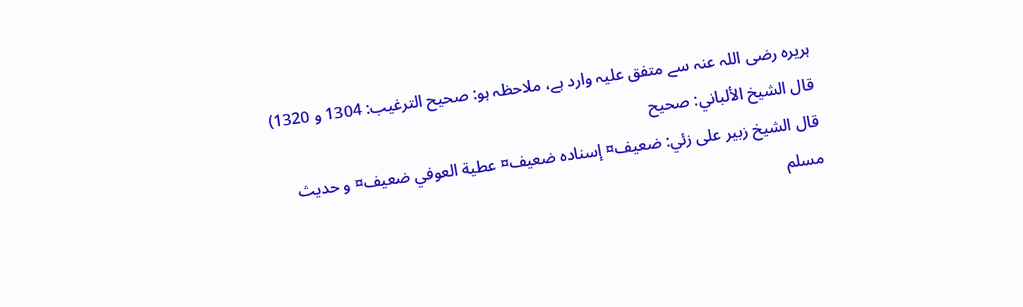ہریرہ رضی اللہ عنہ سے متفق علیہ وارد ہے، ملاحظہ ہو: صحیح الترغیب: 1304 و 1320)
قال الشيخ الألباني: صحيح
قال الشيخ زبير على زئي: ضعيف¤ إسناده ضعيف¤ عطية العوفي ضعيف¤ و حديث مسلم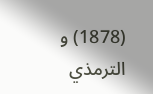(1878) و الترمذي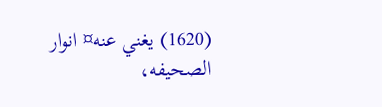(1620) يغني عنه¤ انوار الصحيفه،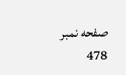صفحه نمبر 478